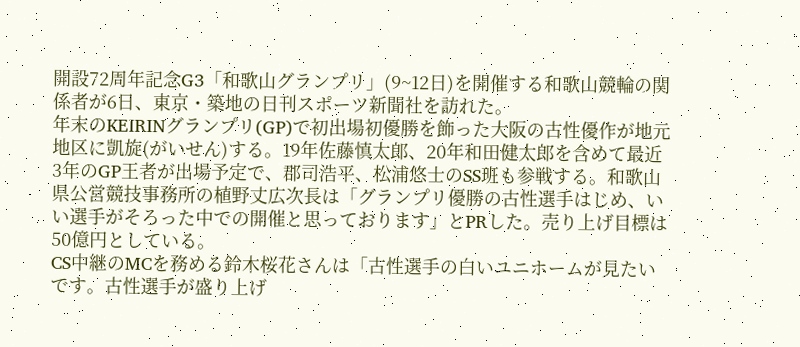開設72周年記念G3「和歌山グランプリ」(9~12日)を開催する和歌山競輪の関係者が6日、東京・築地の日刊スポーツ新聞社を訪れた。
年末のKEIRINグランプリ(GP)で初出場初優勝を飾った大阪の古性優作が地元地区に凱旋(がいせん)する。19年佐藤慎太郎、20年和田健太郎を含めて最近3年のGP王者が出場予定で、郡司浩平、松浦悠士のSS班も参戦する。和歌山県公営競技事務所の植野丈広次長は「グランプリ優勝の古性選手はじめ、いい選手がそろった中での開催と思っております」とPRした。売り上げ目標は50億円としている。
CS中継のMCを務める鈴木桜花さんは「古性選手の白いユニホームが見たいです。古性選手が盛り上げ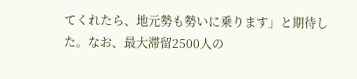てくれたら、地元勢も勢いに乗ります」と期待した。なお、最大滞留2500人の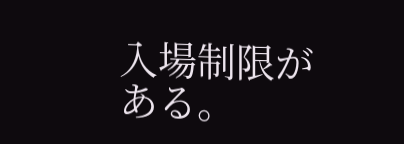入場制限がある。